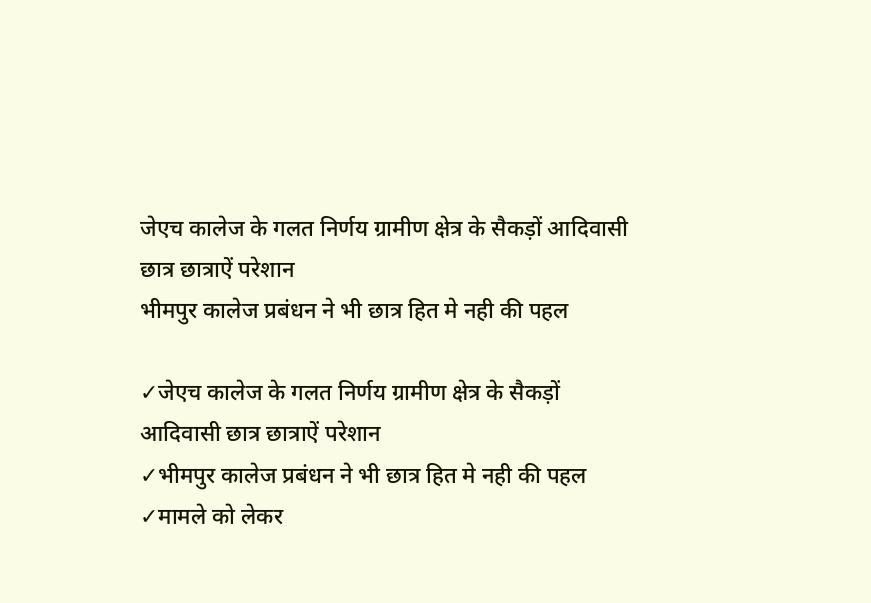जेएच कालेज के गलत निर्णय ग्रामीण क्षेत्र के सैकड़ों आदिवासी छात्र छात्राऐं परेशान
भीमपुर कालेज प्रबंधन ने भी छात्र हित मे नही की पहल

✓जेएच कालेज के गलत निर्णय ग्रामीण क्षेत्र के सैकड़ों आदिवासी छात्र छात्राऐं परेशान
✓भीमपुर कालेज प्रबंधन ने भी छात्र हित मे नही की पहल
✓मामले को लेकर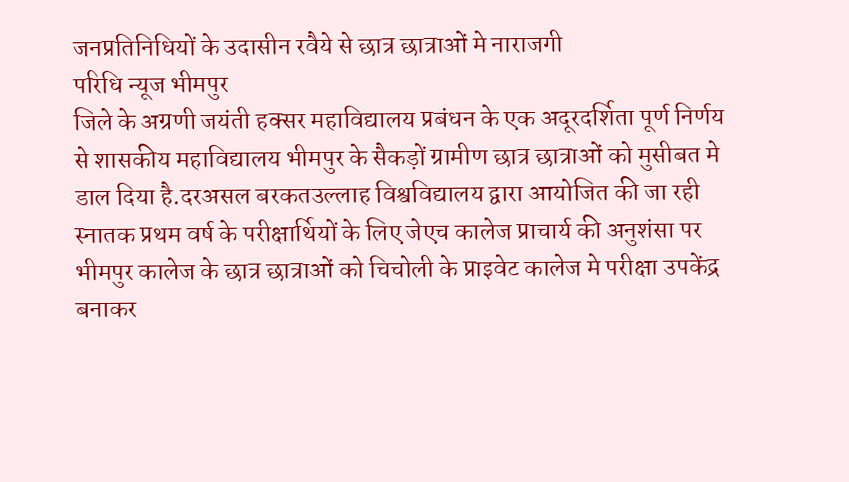जनप्रतिनिधियों के उदासीन रवैये से छात्र छात्राओं मे नाराजगी
परिधि न्यूज भीमपुर
जिले के अग्रणी जयंती हक्सर महाविद्यालय प्रबंधन के एक अदूरदर्शिता पूर्ण निर्णय से शासकीय महाविद्यालय भीमपुर के सैकड़ों ग्रामीण छात्र छात्राओं को मुसीबत मे डाल दिया है.दरअसल बरकतउल्लाह विश्वविद्यालय द्वारा आयोजित की जा रही स्नातक प्रथम वर्ष के परीक्षार्थियों के लिए जेएच कालेज प्राचार्य की अनुशंसा पर भीमपुर कालेज के छात्र छात्राओं को चिचोली के प्राइवेट कालेज मे परीक्षा उपकेंद्र बनाकर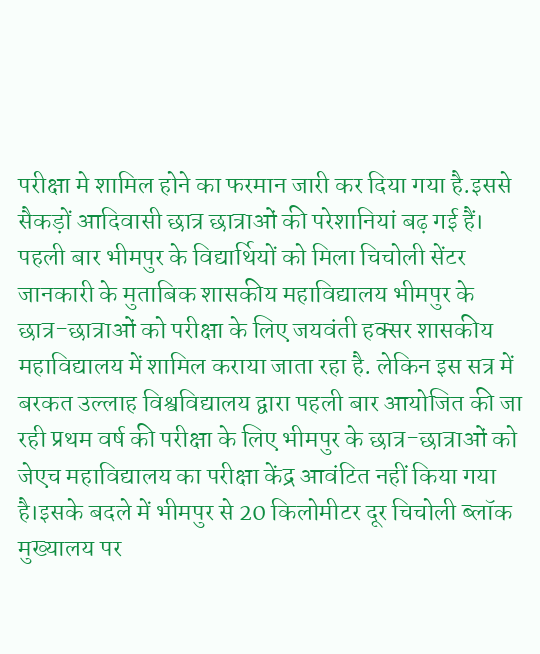परीक्षा मे शामिल होने का फरमान जारी कर दिया गया है.इससे सैकड़ों आदिवासी छात्र छात्राओं की परेशानियां बढ़ गई हैं।
पहली बार भीमपुर के विद्यार्थियों को मिला चिचोली सेंटर
जानकारी के मुताबिक शासकीय महाविद्यालय भीमपुर के छात्र-छात्राओं को परीक्षा के लिए जयवंती हक्सर शासकीय महाविद्यालय में शामिल कराया जाता रहा है. लेकिन इस सत्र में बरकत उल्लाह विश्वविद्यालय द्वारा पहली बार आयोजित की जा रही प्रथम वर्ष की परीक्षा के लिए भीमपुर के छात्र-छात्राओं को जेएच महाविद्यालय का परीक्षा केंद्र आवंटित नहीं किया गया है।इसके बदले में भीमपुर से 20 किलोमीटर दूर चिचोली ब्लॉक मुख्यालय पर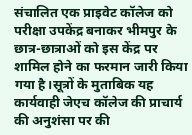संचालित एक प्राइवेट कॉलेज को परीक्षा उपकेंद्र बनाकर भीमपुर के छात्र-छात्राओं को इस केंद्र पर शामिल होने का फरमान जारी किया गया है।सूत्रों के मुताबिक यह कार्यवाही जेएच कॉलेज की प्राचार्य की अनुशंसा पर की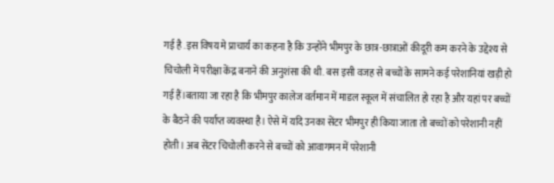गई है .इस विषय मे प्राचार्य का कहना है कि उन्होंने भीमपुर के छात्र-छात्राओं कीदूरी कम करने के उद्देश्य से चिचोली में परीक्षा केंद्र बनाने की अनुशंसा की थी. बस इसी वजह से बच्चों के सामने कई परेशानियां खड़ी हो गई हैं।बताया जा रहा है कि भीमपुर कालेज वर्तमान में माडल स्कूल में संचालित हो रहा है और यहां पर बच्चों के बैठने की पर्याप्त व्यवस्था है। ऐसे में यदि उनका सेंटर भीमपुर ही किया जाता तो बच्चों को परेशानी नहीं होती। अब सेंटर चिचोली करने से बच्चों को आवागमन में परेशानी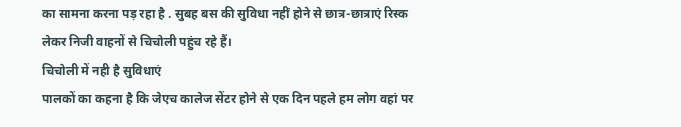का सामना करना पड़ रहा है . सुबह बस की सुविधा नहीं होने से छात्र-छात्राएं रिस्क लेकर निजी वाहनों से चिचोली पहुंच रहे हैं।
चिचोली में नही है सुविधाएं
पालकों का कहना है कि जेएच कालेज सेंटर होने से एक दिन पहले हम लोग वहां पर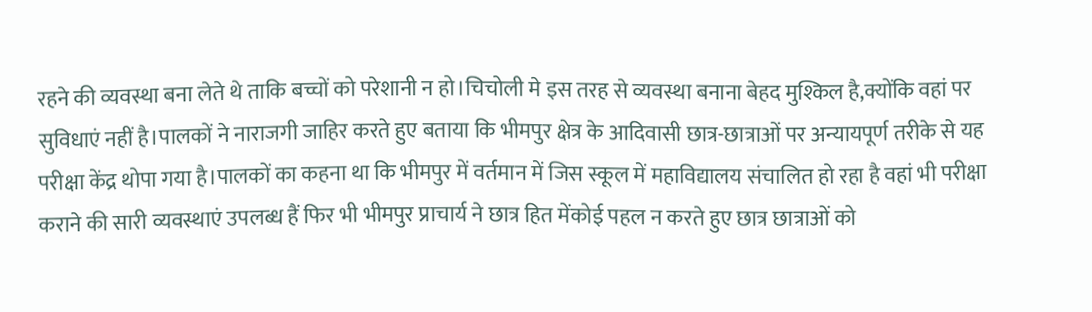रहने की व्यवस्था बना लेते थे ताकि बच्चों को परेशानी न हो।चिचोली मे इस तरह से व्यवस्था बनाना बेहद मुश्किल है,क्योंकि वहां पर सुविधाएं नहीं है।पालकों ने नाराजगी जाहिर करते हुए बताया कि भीमपुर क्षेत्र के आदिवासी छात्र-छात्राओं पर अन्यायपूर्ण तरीके से यह परीक्षा केंद्र थोपा गया है।पालकों का कहना था कि भीमपुर में वर्तमान में जिस स्कूल में महाविद्यालय संचालित हो रहा है वहां भी परीक्षा कराने की सारी व्यवस्थाएं उपलब्ध हैं फिर भी भीमपुर प्राचार्य ने छात्र हित मेंकोई पहल न करते हुए छात्र छात्राओं को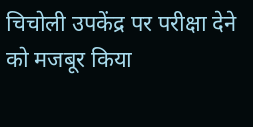चिचोली उपकेंद्र पर परीक्षा देने को मजबूर किया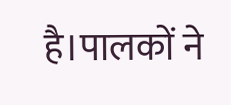है।पालकों ने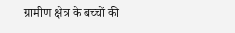ग्रामीण क्षेत्र के बच्चों की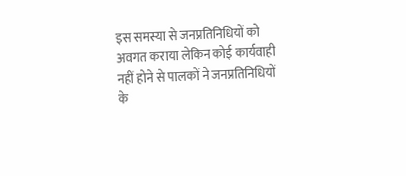इस समस्या से जनप्रतिनिधियों को अवगत कराया लेकिन कोई कार्यवाही नहीं होने से पालकों ने जनप्रतिनिधियों के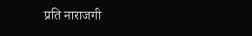प्रति नाराजगी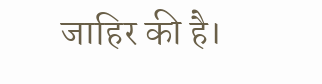जाहिर की है।